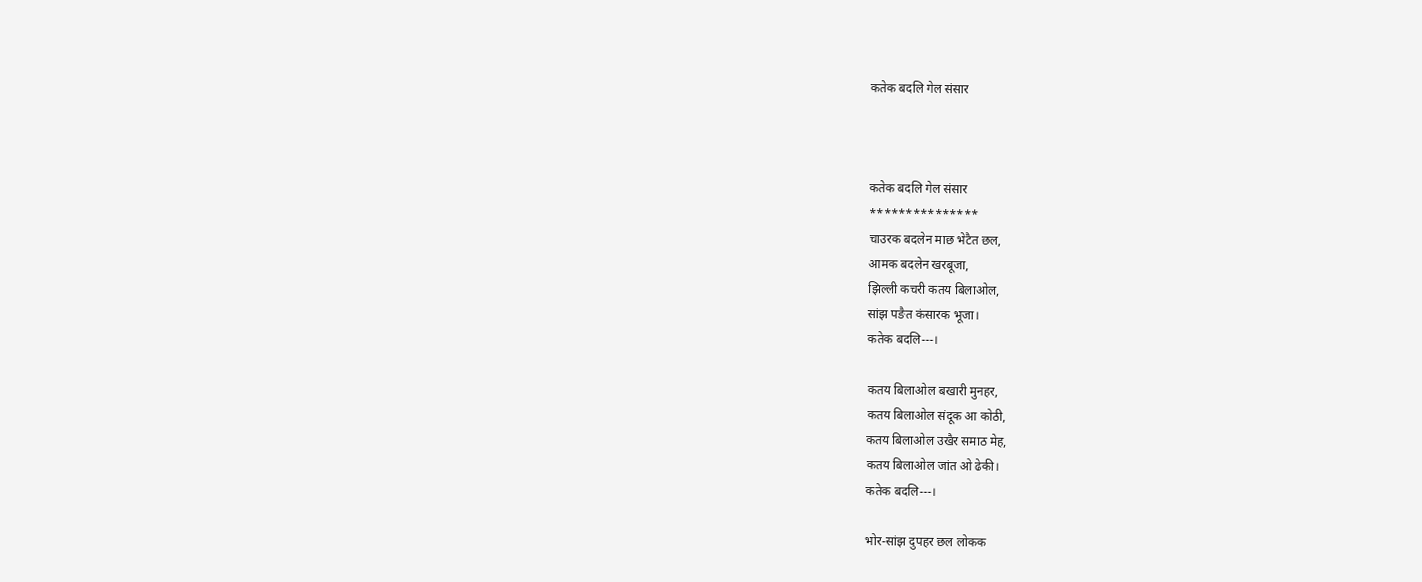कतेक बदलि गेल संसार



कतेक बदलि गेल संसार
***************
चाउरक बदलेन माछ भेटैत छल,
आमक बदलेन खरबूजा,
झिल्ली कचरी कतय बिलाओल,
सांझ पङैत कंसारक भूजा।
कतेक बदलि---।

कतय बिलाओल बखारी मुनहर,
कतय बिलाओल संदूक आ कोठी,
कतय बिलाओल उखैर समाठ मेह,
कतय बिलाओल जांत ओ ढेकी।
कतेक बदलि---।

भोर-सांझ दुपहर छल लोकक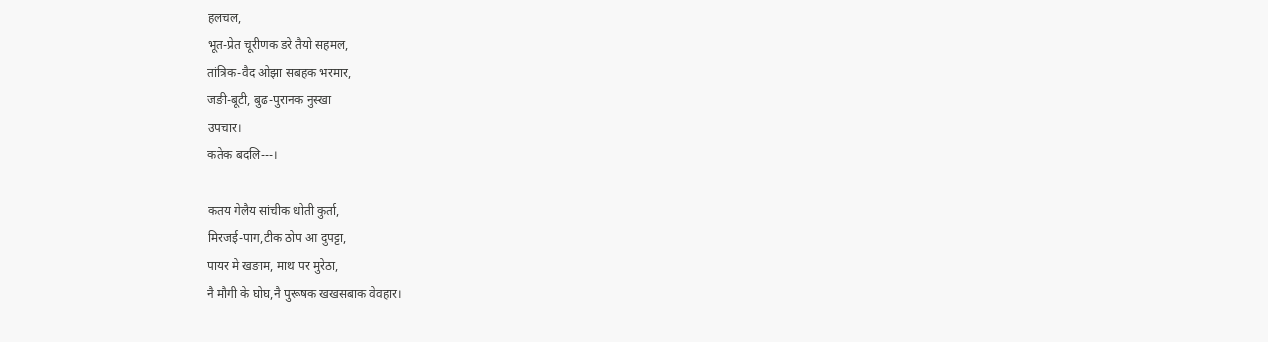हलचल,
भूत-प्रेत चूरीणक डरे तैयो सहमल,
तांत्रिक-वैद ओझा सबहक भरमार,
जङी-बूटी, बुढ-पुरानक नुस्खा
उपचार।
कतेक बदलि---।

कतय गेलैय सांचीक धोती कुर्ता,
मिरजई-पाग,टीक ठोप आ दुपट्टा,
पायर मे खङाम, माथ पर मुरेठा,
नै मौगी के घोघ,नै पुरूषक खखसबाक वेवहार।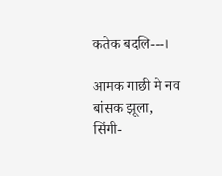कतेक बदलि---।

आमक गाछी मे नव बांसक झूला,
सिंगी-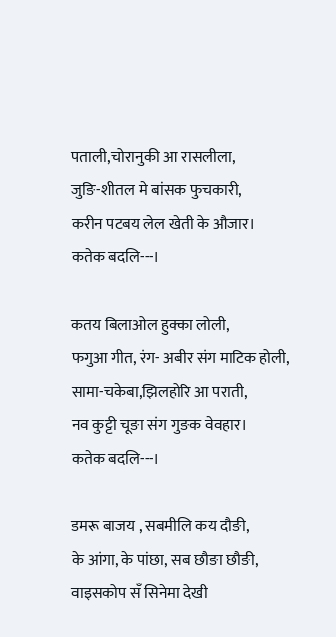पताली,चोरानुकी आ रासलीला,
जुङि-शीतल मे बांसक फुचकारी,
करीन पटबय लेल खेती के औजार।
कतेक बदलि---।

कतय बिलाओल हुक्का लोली,
फगुआ गीत, रंग- अबीर संग माटिक होली,
सामा-चकेबा,झिलहोरि आ पराती,
नव कुट्टी चूङा संग गुङक वेवहार।
कतेक बदलि---।

डमरू बाजय , सबमीलि कय दौङी,
के आंगा, के पांछा, सब छौङा छौङी,
वाइसकोप सँ सिनेमा देखी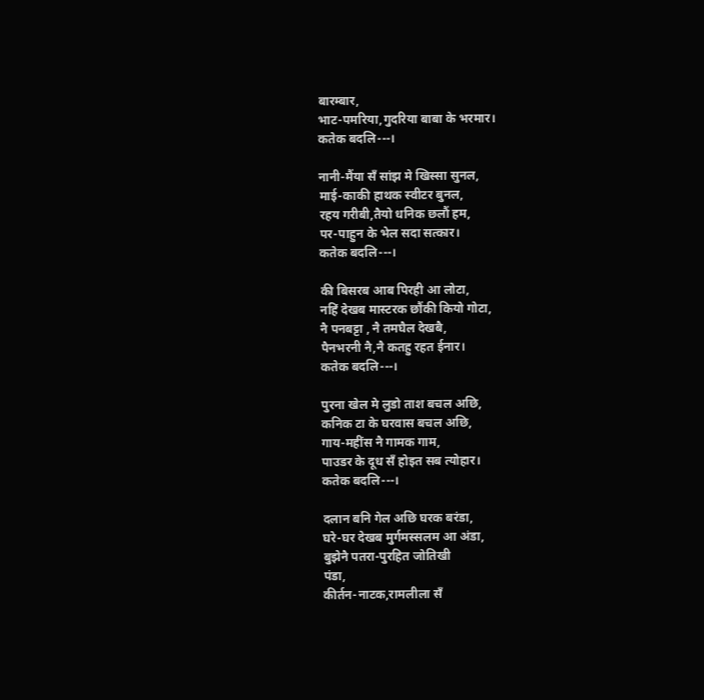बारम्बार,
भाट-पमरिया,गुदरिया बाबा के भरमार।
कतेक बदलि---।

नानी-मैंया सँ सांझ मे खिस्सा सुनल,
माई-काकी हाथक स्वीटर बुनल,
रहय गरीबी,तैयो धनिक छलौं हम,
पर-पाहुन के भेल सदा सत्कार।
कतेक बदलि---।

की बिसरब आब पिरही आ लोटा,
नहिं देखब मास्टरक छौंकी कियो गोटा,
नै पनबट्टा , नै तमघैल देखबै,
पैनभरनी नै,नै कतहु रहत ईनार।
कतेक बदलि---।

पुरना खेल मे लुडो ताश बचल अछि,
कनिक टा के घरवास बचल अछि,
गाय-महींस नै गामक गाम,
पाउडर के दूध सँ होइत सब त्योहार।
कतेक बदलि---।

दलान बनि गेल अछि घरक बरंडा,
घरे-घर देखब मुर्गमस्सलम आ अंडा,
बुझेनै पतरा-पुरहित जोतिखी
पंडा,
कीर्तन-नाटक,रामलीला सँ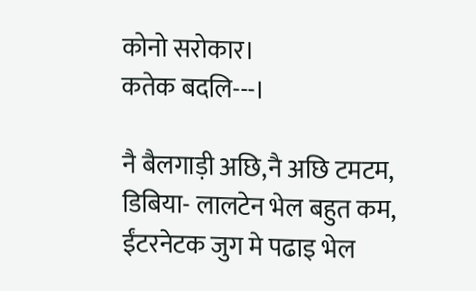कोनो सरोकार।
कतेक बदलि---।

नै बैलगाड़ी अछि,नै अछि टमटम,
डिबिया- लालटेन भेल बहुत कम,
ईंटरनेटक जुग मे पढाइ भेल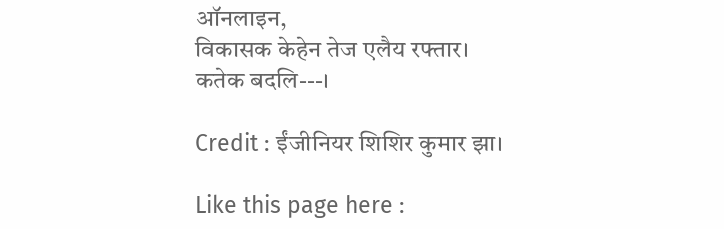ऑनलाइन,
विकासक केहेन तेज एलैय रफ्तार।
कतेक बदलि---।

Credit : ईंजीनियर शिशिर कुमार झा।

Like this page here :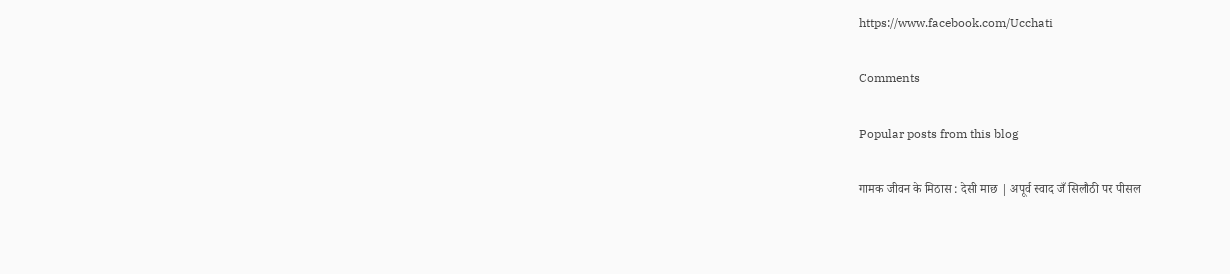https://www.facebook.com/Ucchati

Comments

Popular posts from this blog

गामक जीवन के मिठास : देसी माछ | अपूर्व स्वाद जँ सिलौठी पर पीसल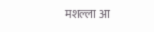मशल्ला आ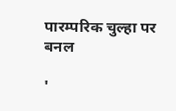पारम्परिक चुल्हा पर बनल

'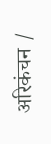अरिकंचन /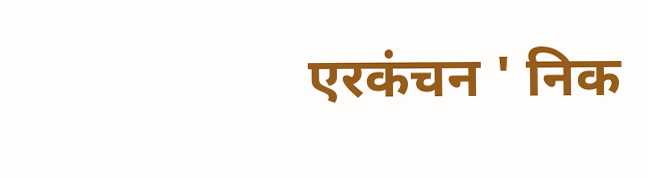एरकंचन ' निक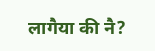लागैया की नै?